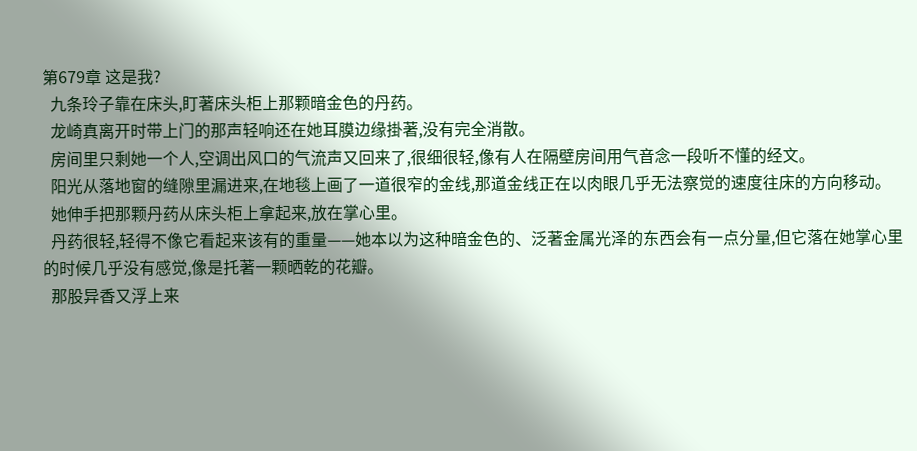第679章 这是我?
  九条玲子靠在床头,盯著床头柜上那颗暗金色的丹药。
  龙崎真离开时带上门的那声轻响还在她耳膜边缘掛著,没有完全消散。
  房间里只剩她一个人,空调出风口的气流声又回来了,很细很轻,像有人在隔壁房间用气音念一段听不懂的经文。
  阳光从落地窗的缝隙里漏进来,在地毯上画了一道很窄的金线,那道金线正在以肉眼几乎无法察觉的速度往床的方向移动。
  她伸手把那颗丹药从床头柜上拿起来,放在掌心里。
  丹药很轻,轻得不像它看起来该有的重量——她本以为这种暗金色的、泛著金属光泽的东西会有一点分量,但它落在她掌心里的时候几乎没有感觉,像是托著一颗晒乾的花瓣。
  那股异香又浮上来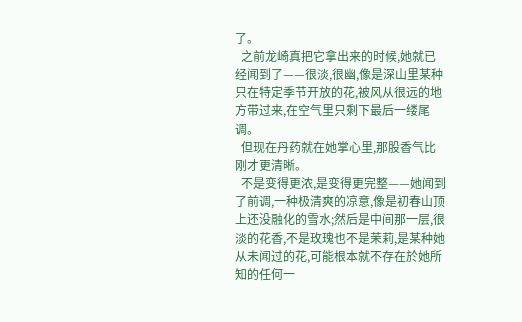了。
  之前龙崎真把它拿出来的时候,她就已经闻到了——很淡,很幽,像是深山里某种只在特定季节开放的花,被风从很远的地方带过来,在空气里只剩下最后一缕尾调。
  但现在丹药就在她掌心里,那股香气比刚才更清晰。
  不是变得更浓,是变得更完整——她闻到了前调,一种极清爽的凉意,像是初春山顶上还没融化的雪水;然后是中间那一层,很淡的花香,不是玫瑰也不是茉莉,是某种她从未闻过的花,可能根本就不存在於她所知的任何一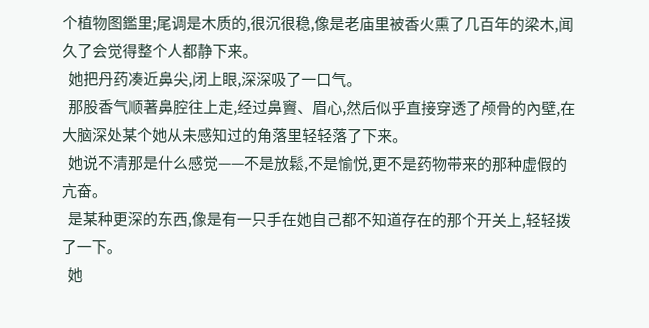个植物图鑑里;尾调是木质的,很沉很稳,像是老庙里被香火熏了几百年的梁木,闻久了会觉得整个人都静下来。
  她把丹药凑近鼻尖,闭上眼,深深吸了一口气。
  那股香气顺著鼻腔往上走,经过鼻竇、眉心,然后似乎直接穿透了颅骨的內壁,在大脑深处某个她从未感知过的角落里轻轻落了下来。
  她说不清那是什么感觉——不是放鬆,不是愉悦,更不是药物带来的那种虚假的亢奋。
  是某种更深的东西,像是有一只手在她自己都不知道存在的那个开关上,轻轻拨了一下。
  她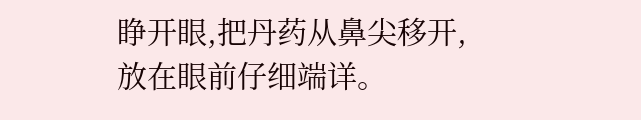睁开眼,把丹药从鼻尖移开,放在眼前仔细端详。